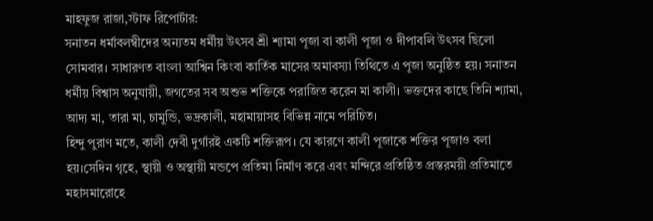মাহফুজ রাজা,স্টাফ রিপোর্টার:
সনাতন ধর্মাবলম্বীদের অন্যতম ধর্মীয় উৎসব শ্রী শ্যামা পূজা বা কালী পূজা ও দীপাবলি উৎসব ছিলো সোমবার। সাধারণত বাংলা আশ্বিন কিংবা কার্তিক মাসের অমাবস্যা তিথিতে এ পূজা অনুষ্ঠিত হয়। সনাতন ধর্মীয় বিশ্বাস অনুযায়ী, জগতের সব অশুভ শক্তিকে পরাজিত করেন মা কালী। ভক্তদের কাছে তিনি শ্যামা, আদ্য মা, তারা মা, চামুন্ডি, ভদ্রকালী, মহামায়াসহ বিভিন্ন নামে পরিচিত।
হিন্দু পুরাণ মতে, কালী দেবী দুর্গারই একটি শক্তিরূপ। যে কারণে কালী পূজাকে শক্তির পূজাও বলা হয়।সেদিন গৃহে, স্থায়ী ও অস্থায়ী মন্ডপে প্রতিমা নির্মাণ করে এবং মন্দিরে প্রতিষ্ঠিত প্রস্তরময়ী প্রতিমাতে মহাসমারোহে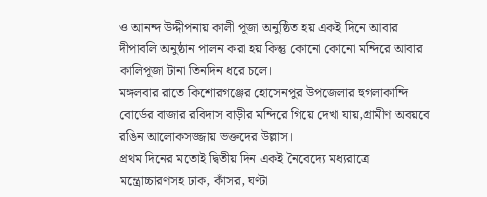ও আনন্দ উদ্দীপনায় কালী পূজা অনুষ্ঠিত হয় একই দিনে আবার দীপাবলি অনুষ্ঠান পালন করা হয় কিন্তু কোনো কোনো মন্দিরে আবার কালিপূজা টানা তিনদিন ধরে চলে।
মঙ্গলবার রাতে কিশোরগঞ্জের হোসেনপুর উপজেলার হুগলাকান্দি বোর্ডের বাজার রবিদাস বাড়ীর মন্দিরে গিয়ে দেখা যায়,গ্রামীণ অবয়বে রঙিন আলোকসজ্জায় ভক্তদের উল্লাস।
প্রথম দিনের মতোই দ্বিতীয় দিন একই নৈবেদ্যে মধ্যরাত্রে মন্ত্রোচ্চারণসহ ঢাক, কাঁসর, ঘণ্টা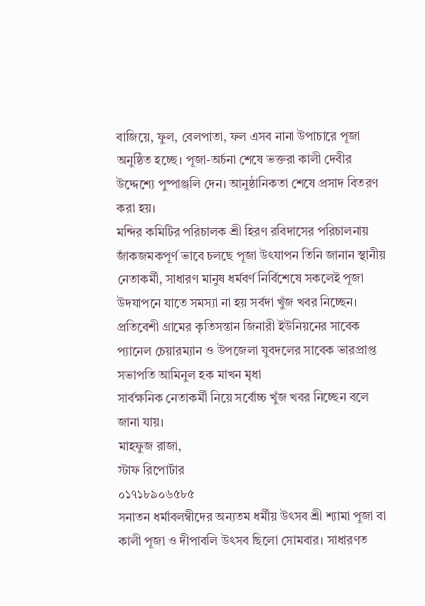বাজিয়ে, ফুল, বেলপাতা, ফল এসব নানা উপাচারে পূজা অনুষ্ঠিত হচ্ছে। পূজা-অর্চনা শেষে ভক্তরা কালী দেবীর উদ্দেশ্যে পুষ্পাঞ্জলি দেন। আনুষ্ঠানিকতা শেষে প্রসাদ বিতরণ করা হয়।
মন্দির কমিটির পরিচালক শ্রী হিরণ রবিদাসের পরিচালনায় জাঁকজমকপূর্ণ ভাবে চলছে পূজা উৎযাপন তিনি জানান স্থানীয় নেতাকর্মী, সাধারণ মানুষ ধর্মবর্ণ নির্বিশেষে সকলেই পূজা উদযাপনে যাতে সমস্যা না হয় সর্বদা খুঁজ খবর নিচ্ছেন।
প্রতিবেশী গ্রামের কৃতিসন্তান জিনারী ইউনিয়নের সাবেক প্যানেল চেয়ারম্যান ও উপজেলা যুবদলের সাবেক ভারপ্রাপ্ত সভাপতি আমিনুল হক মাখন মৃধা
সার্বক্ষনিক নেতাকর্মী নিয়ে সর্বোচ্চ খুঁজ খবর নিচ্ছেন বলে জানা যায়।
মাহফুজ রাজা,
স্টাফ রিপোর্টার
০১৭১৮৯০৬৫৮৫
সনাতন ধর্মাবলম্বীদের অন্যতম ধর্মীয় উৎসব শ্রী শ্যামা পূজা বা কালী পূজা ও দীপাবলি উৎসব ছিলো সোমবার। সাধারণত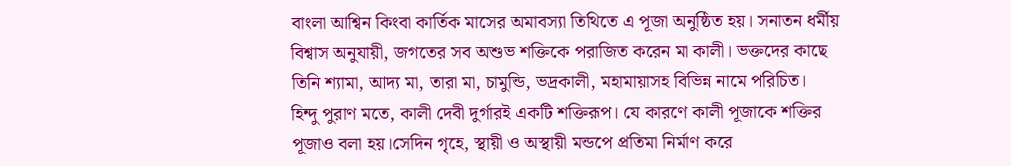বাংলা আশ্বিন কিংবা কার্তিক মাসের অমাবস্যা তিথিতে এ পূজা অনুষ্ঠিত হয়। সনাতন ধর্মীয় বিশ্বাস অনুযায়ী, জগতের সব অশুভ শক্তিকে পরাজিত করেন মা কালী। ভক্তদের কাছে তিনি শ্যামা, আদ্য মা, তারা মা, চামুন্ডি, ভদ্রকালী, মহামায়াসহ বিভিন্ন নামে পরিচিত।
হিন্দু পুরাণ মতে, কালী দেবী দুর্গারই একটি শক্তিরূপ। যে কারণে কালী পূজাকে শক্তির পূজাও বলা হয়।সেদিন গৃহে, স্থায়ী ও অস্থায়ী মন্ডপে প্রতিমা নির্মাণ করে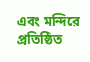এবং মন্দিরে প্রতিষ্ঠিত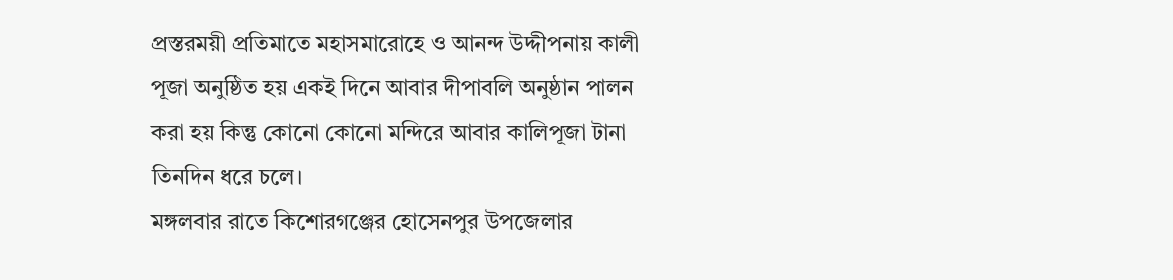প্রস্তরময়ী প্রতিমাতে মহাসমারোহে ও আনন্দ উদ্দীপনায় কালী পূজা অনুষ্ঠিত হয় একই দিনে আবার দীপাবলি অনুষ্ঠান পালন করা হয় কিন্তু কোনো কোনো মন্দিরে আবার কালিপূজা টানা তিনদিন ধরে চলে।
মঙ্গলবার রাতে কিশোরগঞ্জের হোসেনপুর উপজেলার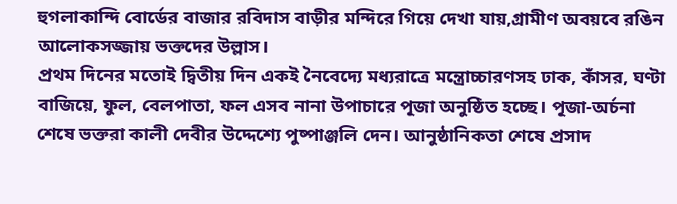হুগলাকান্দি বোর্ডের বাজার রবিদাস বাড়ীর মন্দিরে গিয়ে দেখা যায়,গ্রামীণ অবয়বে রঙিন আলোকসজ্জায় ভক্তদের উল্লাস।
প্রথম দিনের মতোই দ্বিতীয় দিন একই নৈবেদ্যে মধ্যরাত্রে মন্ত্রোচ্চারণসহ ঢাক, কাঁসর, ঘণ্টা বাজিয়ে, ফুল, বেলপাতা, ফল এসব নানা উপাচারে পূজা অনুষ্ঠিত হচ্ছে। পূজা-অর্চনা শেষে ভক্তরা কালী দেবীর উদ্দেশ্যে পুষ্পাঞ্জলি দেন। আনুষ্ঠানিকতা শেষে প্রসাদ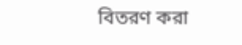বিতরণ করা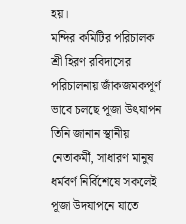হয়।
মন্দির কমিটির পরিচালক শ্রী হিরণ রবিদাসের পরিচালনায় জাঁকজমকপূর্ণ ভাবে চলছে পূজা উৎযাপন তিনি জানান স্থানীয় নেতাকর্মী, সাধারণ মানুষ ধর্মবর্ণ নির্বিশেষে সকলেই পূজা উদযাপনে যাতে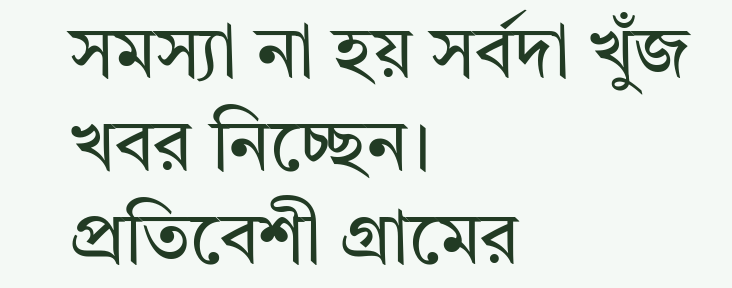সমস্যা না হয় সর্বদা খুঁজ খবর নিচ্ছেন।
প্রতিবেশী গ্রামের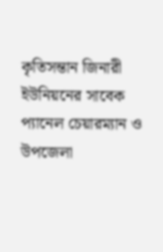কৃতিসন্তান জিনারী ইউনিয়নের সাবেক প্যানেল চেয়ারম্যান ও উপজেলা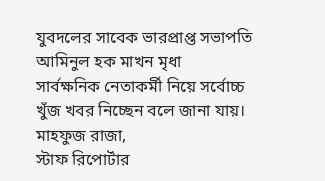যুবদলের সাবেক ভারপ্রাপ্ত সভাপতি আমিনুল হক মাখন মৃধা
সার্বক্ষনিক নেতাকর্মী নিয়ে সর্বোচ্চ খুঁজ খবর নিচ্ছেন বলে জানা যায়।
মাহফুজ রাজা,
স্টাফ রিপোর্টার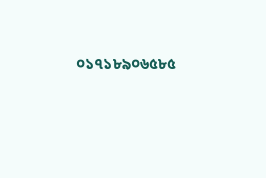০১৭১৮৯০৬৫৮৫